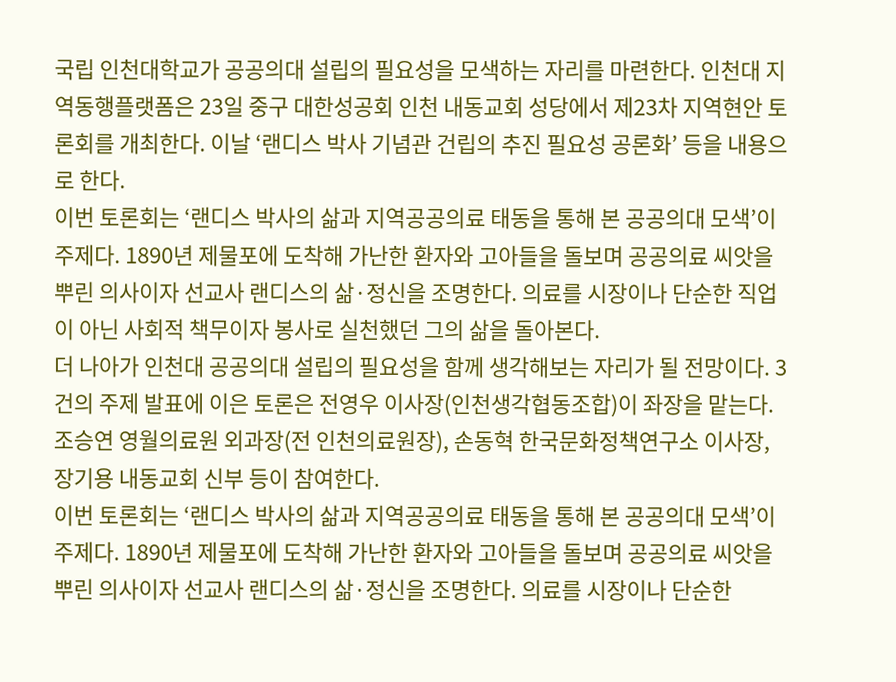국립 인천대학교가 공공의대 설립의 필요성을 모색하는 자리를 마련한다. 인천대 지역동행플랫폼은 23일 중구 대한성공회 인천 내동교회 성당에서 제23차 지역현안 토론회를 개최한다. 이날 ‘랜디스 박사 기념관 건립의 추진 필요성 공론화’ 등을 내용으로 한다.
이번 토론회는 ‘랜디스 박사의 삶과 지역공공의료 태동을 통해 본 공공의대 모색’이 주제다. 1890년 제물포에 도착해 가난한 환자와 고아들을 돌보며 공공의료 씨앗을 뿌린 의사이자 선교사 랜디스의 삶·정신을 조명한다. 의료를 시장이나 단순한 직업이 아닌 사회적 책무이자 봉사로 실천했던 그의 삶을 돌아본다.
더 나아가 인천대 공공의대 설립의 필요성을 함께 생각해보는 자리가 될 전망이다. 3건의 주제 발표에 이은 토론은 전영우 이사장(인천생각협동조합)이 좌장을 맡는다. 조승연 영월의료원 외과장(전 인천의료원장), 손동혁 한국문화정책연구소 이사장, 장기용 내동교회 신부 등이 참여한다.
이번 토론회는 ‘랜디스 박사의 삶과 지역공공의료 태동을 통해 본 공공의대 모색’이 주제다. 1890년 제물포에 도착해 가난한 환자와 고아들을 돌보며 공공의료 씨앗을 뿌린 의사이자 선교사 랜디스의 삶·정신을 조명한다. 의료를 시장이나 단순한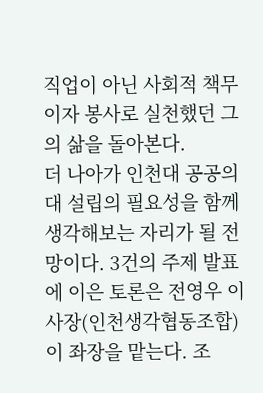직업이 아닌 사회적 책무이자 봉사로 실천했던 그의 삶을 돌아본다.
더 나아가 인천대 공공의대 설립의 필요성을 함께 생각해보는 자리가 될 전망이다. 3건의 주제 발표에 이은 토론은 전영우 이사장(인천생각협동조합)이 좌장을 맡는다. 조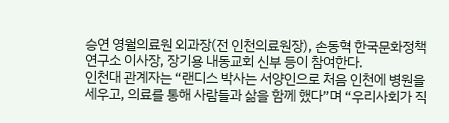승연 영월의료원 외과장(전 인천의료원장), 손동혁 한국문화정책연구소 이사장, 장기용 내동교회 신부 등이 참여한다.
인천대 관계자는 “랜디스 박사는 서양인으로 처음 인천에 병원을 세우고, 의료를 통해 사람들과 삶을 함께 했다”며 “우리사회가 직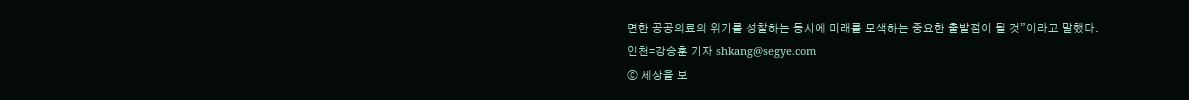면한 공공의료의 위기를 성찰하는 동시에 미래를 모색하는 중요한 출발점이 될 것”이라고 말했다.
인천=강승훈 기자 shkang@segye.com
ⓒ 세상을 보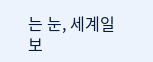는 눈, 세계일보